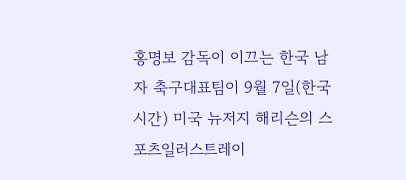홍명보 감독이 이끄는 한국 남자 축구대표팀이 9월 7일(한국시간) 미국 뉴저지 해리슨의 스포츠일러스트레이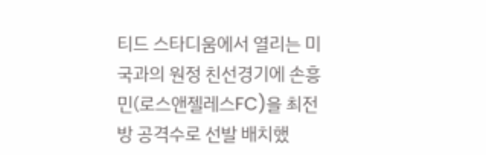티드 스타디움에서 열리는 미국과의 원정 친선경기에 손흥민(로스앤젤레스FC)을 최전방 공격수로 선발 배치했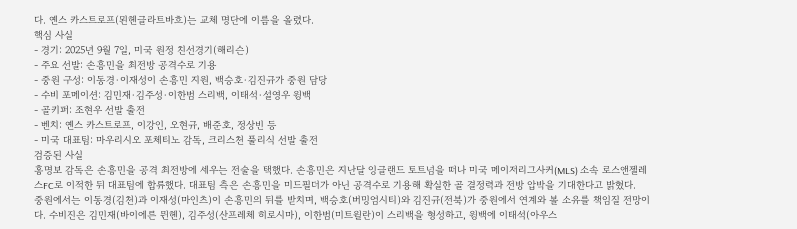다. 옌스 카스트로프(묀헨글라트바흐)는 교체 명단에 이름을 올렸다.
핵심 사실
- 경기: 2025년 9월 7일, 미국 원정 친선경기(해리슨)
- 주요 선발: 손흥민을 최전방 공격수로 기용
- 중원 구성: 이동경·이재성이 손흥민 지원, 백승호·김진규가 중원 담당
- 수비 포메이션: 김민재·김주성·이한범 스리백, 이태석·설영우 윙백
- 골키퍼: 조현우 선발 출전
- 벤치: 옌스 카스트로프, 이강인, 오현규, 배준호, 정상빈 등
- 미국 대표팀: 마우리시오 포체티노 감독, 크리스천 풀리식 선발 출전
검증된 사실
홍명보 감독은 손흥민을 공격 최전방에 세우는 전술을 택했다. 손흥민은 지난달 잉글랜드 토트넘을 떠나 미국 메이저리그사커(MLS) 소속 로스앤젤레스FC로 이적한 뒤 대표팀에 합류했다. 대표팀 측은 손흥민을 미드필더가 아닌 공격수로 기용해 확실한 골 결정력과 전방 압박을 기대한다고 밝혔다.
중원에서는 이동경(김천)과 이재성(마인츠)이 손흥민의 뒤를 받치며, 백승호(버밍엄시티)와 김진규(전북)가 중원에서 연계와 볼 소유를 책임질 전망이다. 수비진은 김민재(바이에른 뮌헨), 김주성(산프레체 히로시마), 이한범(미트윌란)이 스리백을 형성하고, 윙백에 이태석(아우스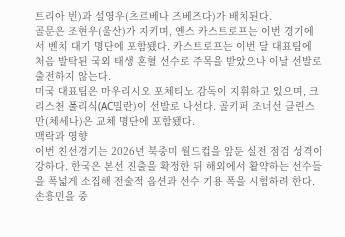트리아 빈)과 설영우(츠르베나 즈베즈다)가 배치된다.
골문은 조현우(울산)가 지키며, 옌스 카스트로프는 이번 경기에서 벤치 대기 명단에 포함됐다. 카스트로프는 이번 달 대표팀에 처음 발탁된 국외 태생 혼혈 선수로 주목을 받았으나 이날 선발로 출전하지 않는다.
미국 대표팀은 마우리시오 포체티노 감독이 지휘하고 있으며, 크리스천 풀리식(AC밀란)이 선발로 나선다. 골키퍼 조너선 클린스만(체세나)은 교체 명단에 포함됐다.
맥락과 영향
이번 친선경기는 2026년 북중미 월드컵을 앞둔 실전 점검 성격이 강하다. 한국은 본선 진출을 확정한 뒤 해외에서 활약하는 선수들을 폭넓게 소집해 전술적 옵션과 선수 기용 폭을 시험하려 한다.
손흥민을 중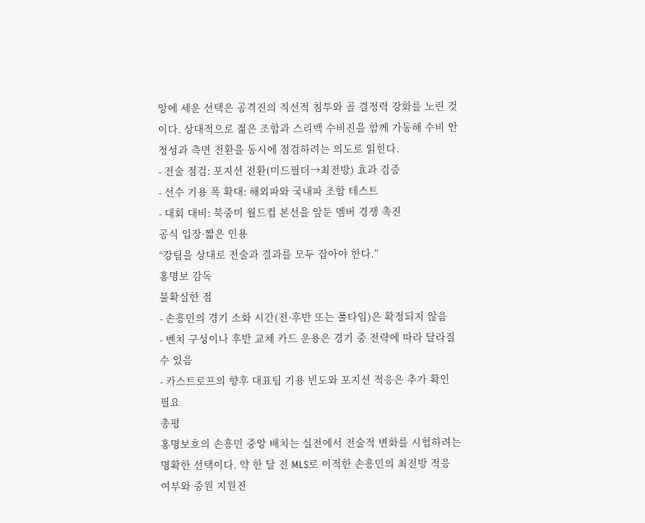앙에 세운 선택은 공격진의 직선적 침투와 골 결정력 강화를 노린 것이다. 상대적으로 젊은 조합과 스리백 수비진을 함께 가동해 수비 안정성과 측면 전환을 동시에 점검하려는 의도로 읽힌다.
- 전술 점검: 포지션 전환(미드필더→최전방) 효과 검증
- 선수 기용 폭 확대: 해외파와 국내파 조합 테스트
- 대회 대비: 북중미 월드컵 본선을 앞둔 멤버 경쟁 촉진
공식 입장·짧은 인용
“강팀을 상대로 전술과 결과를 모두 잡아야 한다.”
홍명보 감독
불확실한 점
- 손흥민의 경기 소화 시간(전·후반 또는 풀타임)은 확정되지 않음
- 벤치 구성이나 후반 교체 카드 운용은 경기 중 전략에 따라 달라질 수 있음
- 카스트로프의 향후 대표팀 기용 빈도와 포지션 적응은 추가 확인 필요
총평
홍명보호의 손흥민 중앙 배치는 실전에서 전술적 변화를 시험하려는 명확한 선택이다. 약 한 달 전 MLS로 이적한 손흥민의 최전방 적응 여부와 중원 지원진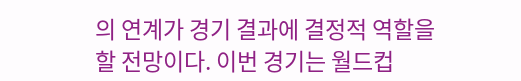의 연계가 경기 결과에 결정적 역할을 할 전망이다. 이번 경기는 월드컵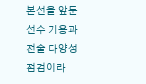본선을 앞둔 선수 기용과 전술 다양성 점검이라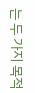는 두 가지 목적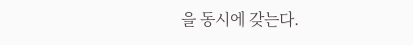을 동시에 갖는다.